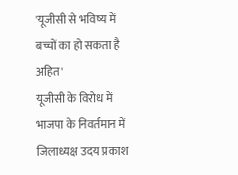'यूजीसी से भविष्य में बच्चों का हो सकता है अहित'
यूजीसी के विरोध में भाजपा के निवर्तमान में जिलाध्यक्ष उदय प्रकाश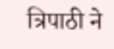त्रिपाठी ने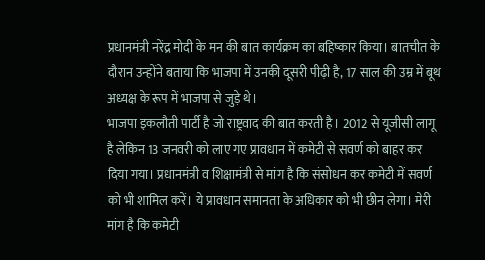प्रधानमंत्री नरेंद्र मोदी के मन की बात कार्यक्रम का बहिष्कार किया। बातचीत के दौरान उन्होंने बताया कि भाजपा में उनकी दूसरी पीढ़ी है, 17 साल की उम्र में बूथ अध्यक्ष के रूप में भाजपा से जुड़े थे।
भाजपा इकलौती पार्टी है जो राष्ट्रवाद की बात करती है। 2012 से यूजीसी लागू है लेकिन 13 जनवरी को लाए गए प्रावधान में कमेटी से सवर्ण को बाहर कर दिया गया। प्रधानमंत्री व शिक्षामंत्री से मांग है कि संसोधन कर कमेटी में सवर्ण को भी शामिल करें। ये प्रावधान समानता के अधिकार को भी छीन लेगा। मेरी मांग है कि कमेटी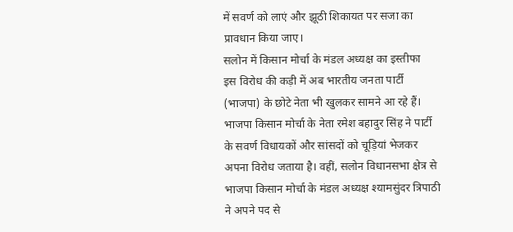में सवर्ण को लाएं और झूठी शिकायत पर सजा का प्रावधान किया जाए।
सलोन में किसान मोर्चा के मंडल अध्यक्ष का इस्तीफा
इस विरोध की कड़ी में अब भारतीय जनता पार्टी (भाजपा) के छोटे नेता भी खुलकर सामने आ रहे हैं। भाजपा किसान मोर्चा के नेता रमेश बहादुर सिंह ने पार्टी के सवर्ण विधायकों और सांसदों को चूड़ियां भेजकर अपना विरोध जताया है। वहीं, सलोन विधानसभा क्षेत्र से भाजपा किसान मोर्चा के मंडल अध्यक्ष श्यामसुंदर त्रिपाठी ने अपने पद से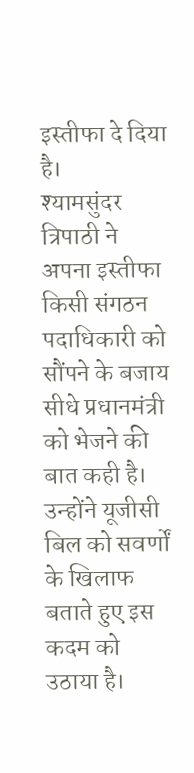इस्तीफा दे दिया है।
श्यामसुंदर त्रिपाठी ने अपना इस्तीफा किसी संगठन पदाधिकारी को सौंपने के बजाय सीधे प्रधानमंत्री को भेजने की बात कही है। उन्होंने यूजीसी बिल को सवर्णों के खिलाफ बताते हुए इस कदम को उठाया है।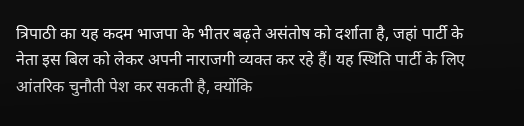त्रिपाठी का यह कदम भाजपा के भीतर बढ़ते असंतोष को दर्शाता है, जहां पार्टी के नेता इस बिल को लेकर अपनी नाराजगी व्यक्त कर रहे हैं। यह स्थिति पार्टी के लिए आंतरिक चुनौती पेश कर सकती है, क्योंकि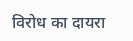विरोध का दायरा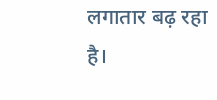लगातार बढ़ रहा है।